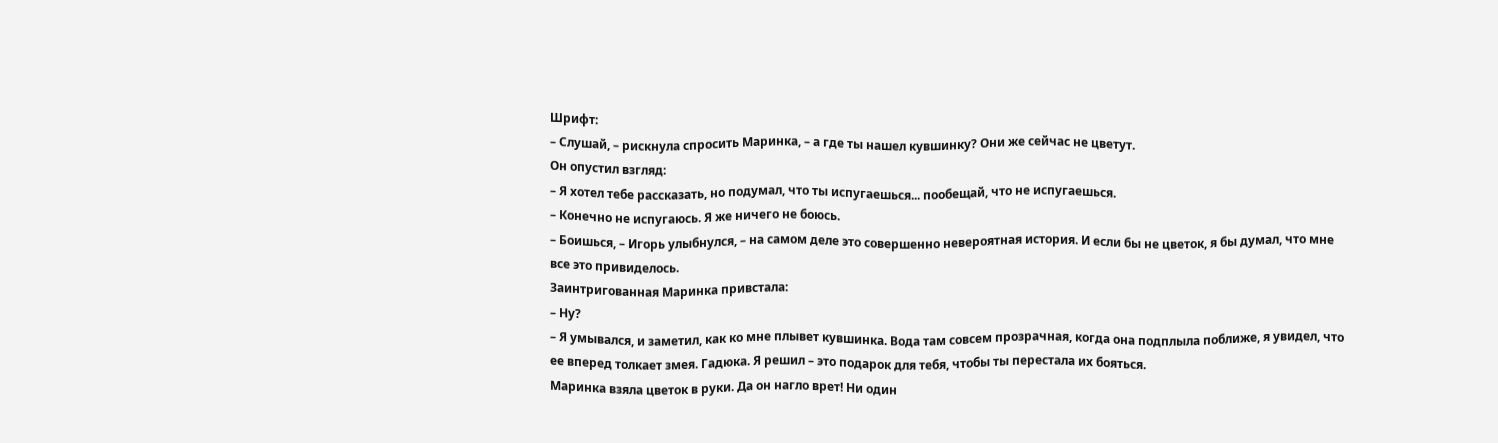Шрифт:
– Слушай, – рискнула спросить Маринка, – а где ты нашел кувшинку? Они же сейчас не цветут.
Он опустил взгляд:
– Я хотел тебе рассказать, но подумал, что ты испугаешься... пообещай, что не испугаешься.
– Конечно не испугаюсь. Я же ничего не боюсь.
– Боишься, – Игорь улыбнулся, – на самом деле это совершенно невероятная история. И если бы не цветок, я бы думал, что мне все это привиделось.
Заинтригованная Маринка привстала:
– Ну?
– Я умывался, и заметил, как ко мне плывет кувшинка. Вода там совсем прозрачная, когда она подплыла поближе, я увидел, что ее вперед толкает змея. Гадюка. Я решил – это подарок для тебя, чтобы ты перестала их бояться.
Маринка взяла цветок в руки. Да он нагло врет! Ни один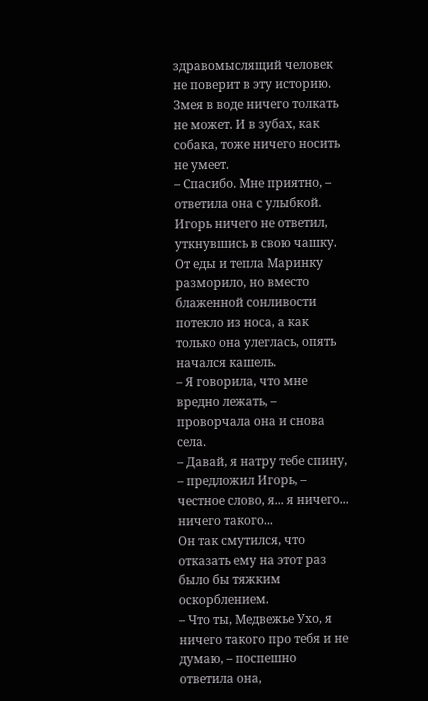здравомыслящий человек не поверит в эту историю. Змея в воде ничего толкать не может. И в зубах, как собака, тоже ничего носить не умеет.
– Спасибо. Мне приятно, – ответила она с улыбкой.
Игорь ничего не ответил, уткнувшись в свою чашку.
От еды и тепла Маринку разморило, но вместо блаженной сонливости потекло из носа, а как только она улеглась, опять начался кашель.
– Я говорила, что мне вредно лежать, – проворчала она и снова села.
– Давай, я натру тебе спину, – предложил Игорь, – честное слово, я... я ничего... ничего такого...
Он так смутился, что отказать ему на этот раз было бы тяжким оскорблением.
– Что ты, Медвежье Ухо, я ничего такого про тебя и не думаю, – поспешно ответила она,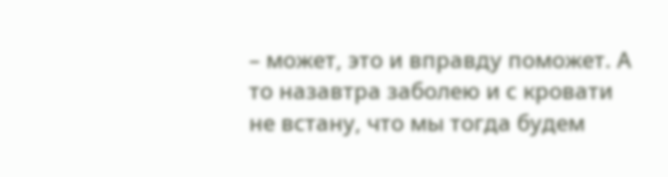– может, это и вправду поможет. А то назавтра заболею и с кровати не встану, что мы тогда будем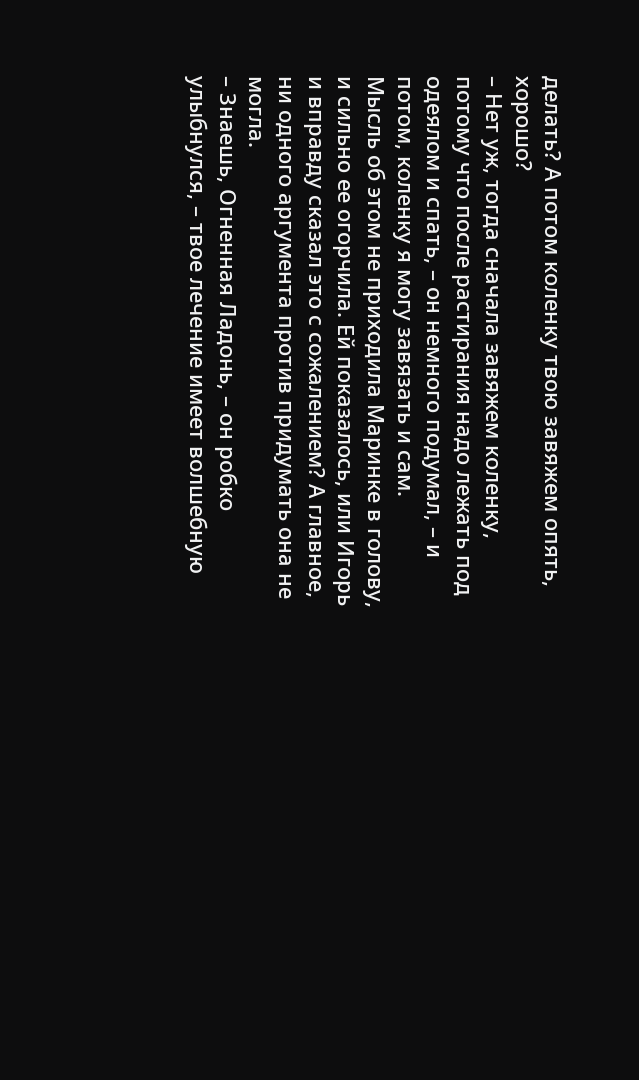делать? А потом коленку твою завяжем опять, хорошо?
– Нет уж, тогда сначала завяжем коленку, потому что после растирания надо лежать под одеялом и спать, – он немного подумал, – и потом, коленку я могу завязать и сам.
Мысль об этом не приходила Маринке в голову, и сильно ее огорчила. Ей показалось, или Игорь и вправду сказал это с сожалением? А главное, ни одного аргумента против придумать она не могла.
– Знаешь, Огненная Ладонь, – он робко улыбнулся, – твое лечение имеет волшебную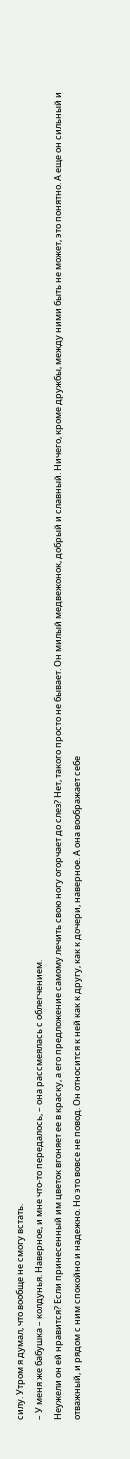силу. Утром я думал, что вообще не смогу встать.
– У меня же бабушка – колдунья. Наверное, и мне что-то передалось, – она рассмеялась с облегчением.
Неужели он ей нравится? Если принесенный им цветок вгоняет ее в краску, а его предложение самому лечить свою ногу огорчает до слез? Нет, такого просто не бывает. Он милый медвежонок, добрый и славный. Ничего, кроме дружбы, между ними быть не может, это понятно. А еще он сильный и отважный, и рядом с ним спокойно и надежно. Но это вовсе не повод. Он относится к ней как к другу, как к дочери, наверное. А она воображает себе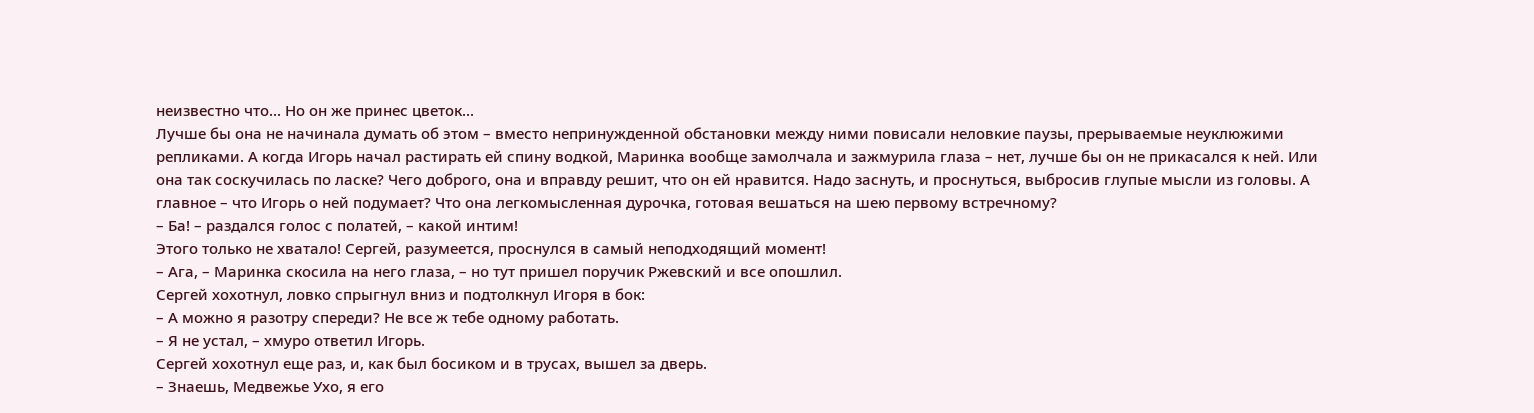неизвестно что... Но он же принес цветок...
Лучше бы она не начинала думать об этом – вместо непринужденной обстановки между ними повисали неловкие паузы, прерываемые неуклюжими репликами. А когда Игорь начал растирать ей спину водкой, Маринка вообще замолчала и зажмурила глаза – нет, лучше бы он не прикасался к ней. Или она так соскучилась по ласке? Чего доброго, она и вправду решит, что он ей нравится. Надо заснуть, и проснуться, выбросив глупые мысли из головы. А главное – что Игорь о ней подумает? Что она легкомысленная дурочка, готовая вешаться на шею первому встречному?
– Ба! – раздался голос с полатей, – какой интим!
Этого только не хватало! Сергей, разумеется, проснулся в самый неподходящий момент!
– Ага, – Маринка скосила на него глаза, – но тут пришел поручик Ржевский и все опошлил.
Сергей хохотнул, ловко спрыгнул вниз и подтолкнул Игоря в бок:
– А можно я разотру спереди? Не все ж тебе одному работать.
– Я не устал, – хмуро ответил Игорь.
Сергей хохотнул еще раз, и, как был босиком и в трусах, вышел за дверь.
– Знаешь, Медвежье Ухо, я его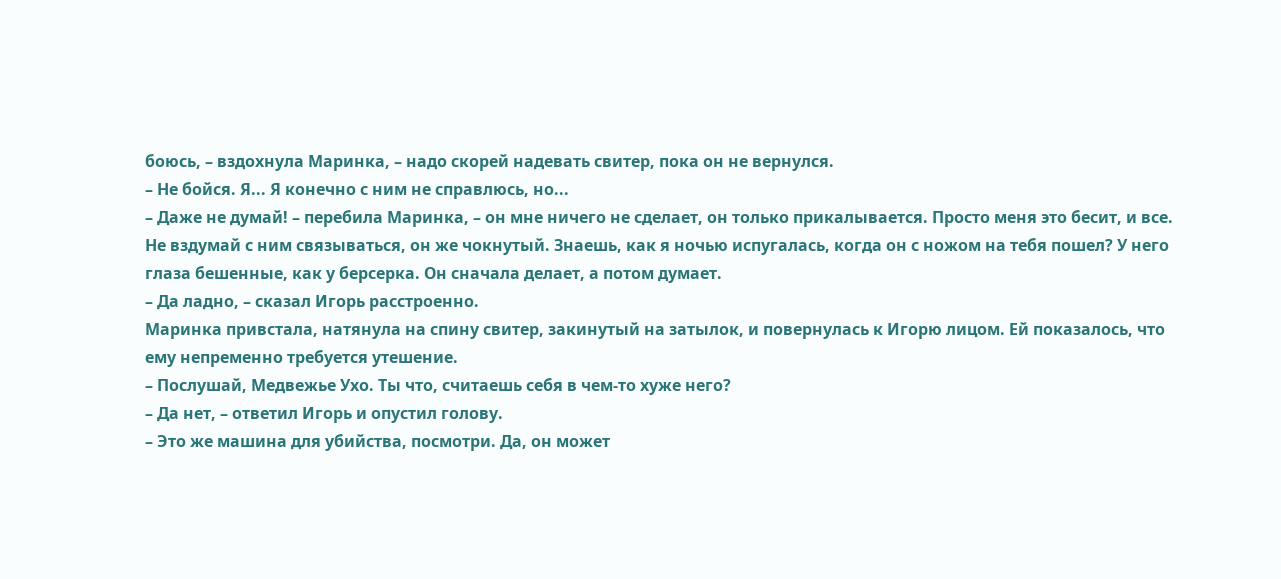боюсь, – вздохнула Маринка, – надо скорей надевать свитер, пока он не вернулся.
– Не бойся. Я... Я конечно с ним не справлюсь, но...
– Даже не думай! – перебила Маринка, – он мне ничего не сделает, он только прикалывается. Просто меня это бесит, и все. Не вздумай с ним связываться, он же чокнутый. Знаешь, как я ночью испугалась, когда он с ножом на тебя пошел? У него глаза бешенные, как у берсерка. Он сначала делает, а потом думает.
– Да ладно, – сказал Игорь расстроенно.
Маринка привстала, натянула на спину свитер, закинутый на затылок, и повернулась к Игорю лицом. Ей показалось, что ему непременно требуется утешение.
– Послушай, Медвежье Ухо. Ты что, считаешь себя в чем-то хуже него?
– Да нет, – ответил Игорь и опустил голову.
– Это же машина для убийства, посмотри. Да, он может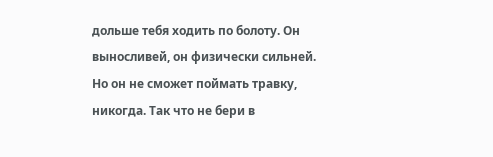дольше тебя ходить по болоту. Он выносливей, он физически сильней. Но он не сможет поймать травку, никогда. Так что не бери в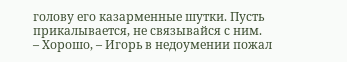голову его казарменные шутки. Пусть прикалывается, не связывайся с ним.
– Хорошо, – Игорь в недоумении пожал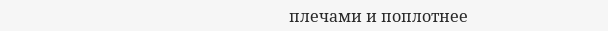плечами и поплотнее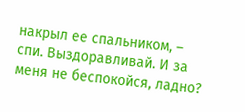накрыл ее спальником, – спи. Выздоравливай. И за меня не беспокойся, ладно?